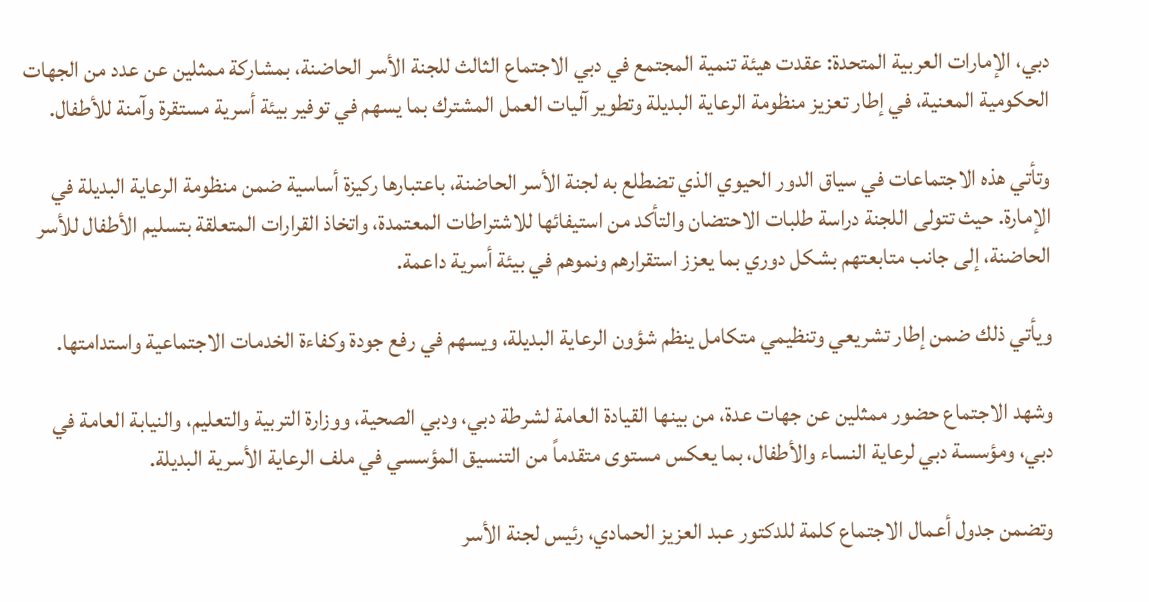دبي، الإمارات العربية المتحدة: عقدت هيئة تنمية المجتمع في دبي الاجتماع الثالث للجنة الأسر الحاضنة، بمشاركة ممثلين عن عدد من الجهات الحكومية المعنية، في إطار تعزيز منظومة الرعاية البديلة وتطوير آليات العمل المشترك بما يسهم في توفير بيئة أسرية مستقرة وآمنة للأطفال.

وتأتي هذه الاجتماعات في سياق الدور الحيوي الذي تضطلع به لجنة الأسر الحاضنة، باعتبارها ركيزة أساسية ضمن منظومة الرعاية البديلة في الإمارة. حيث تتولى اللجنة دراسة طلبات الاحتضان والتأكد من استيفائها للاشتراطات المعتمدة، واتخاذ القرارات المتعلقة بتسليم الأطفال للأسر الحاضنة، إلى جانب متابعتهم بشكل دوري بما يعزز استقرارهم ونموهم في بيئة أسرية داعمة.

ويأتي ذلك ضمن إطار تشريعي وتنظيمي متكامل ينظم شؤون الرعاية البديلة، ويسهم في رفع جودة وكفاءة الخدمات الاجتماعية واستدامتها.

وشهد الاجتماع حضور ممثلين عن جهات عدة، من بينها القيادة العامة لشرطة دبي، ودبي الصحية، ووزارة التربية والتعليم، والنيابة العامة في دبي، ومؤسسة دبي لرعاية النساء والأطفال، بما يعكس مستوى متقدماً من التنسيق المؤسسي في ملف الرعاية الأسرية البديلة.

وتضمن جدول أعمال الاجتماع كلمة للدكتور عبد العزيز الحمادي، رئيس لجنة الأسر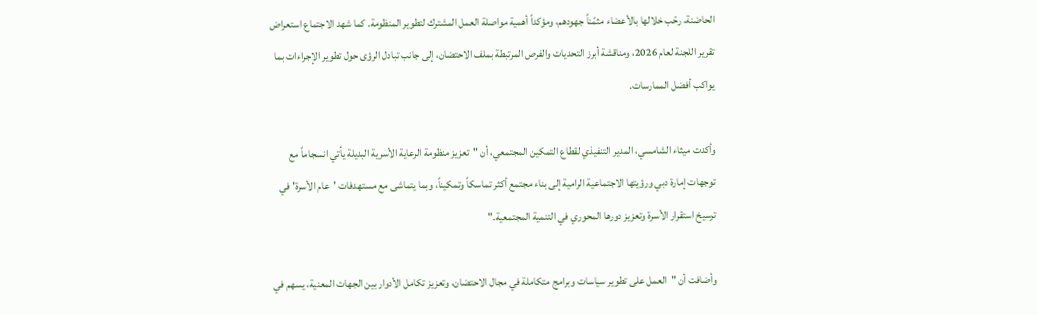الحاضنة، رحّب خلالها بالأعضاء مثمّناً جهودهم، ومؤكداً أهمية مواصلة العمل المشترك لتطوير المنظومة. كما شهد الاجتماع استعراض تقرير اللجنة لعام 2026، ومناقشة أبرز التحديات والفرص المرتبطة بملف الاحتضان، إلى جانب تبادل الرؤى حول تطوير الإجراءات بما يواكب أفضل الممارسات.

وأكدت ميثاء الشامسي، المدير التنفيذي لقطاع التمكين المجتمعي، أن "تعزيز منظومة الرعاية الأسرية البديلة يأتي انسجاماً مع توجهات إمارة دبي ورؤيتها الاجتماعية الرامية إلى بناء مجتمع أكثر تماسكاً وتمكيناً، وبما يتماشى مع مستهدفات 'عام الأسرة' في ترسيخ استقرار الأسرة وتعزيز دورها المحوري في التنمية المجتمعية."

وأضافت أن "العمل على تطوير سياسات وبرامج متكاملة في مجال الاحتضان، وتعزيز تكامل الأدوار بين الجهات المعنية، يسهم في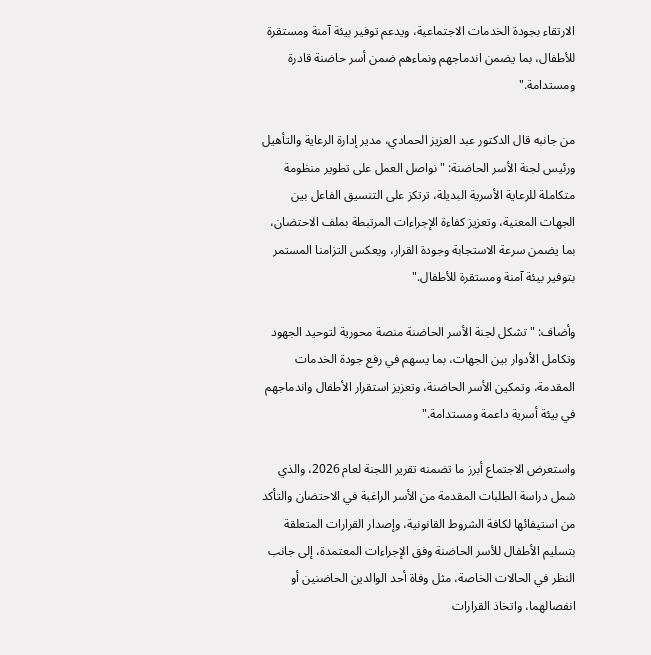الارتقاء بجودة الخدمات الاجتماعية، ويدعم توفير بيئة آمنة ومستقرة للأطفال، بما يضمن اندماجهم ونماءهم ضمن أسر حاضنة قادرة ومستدامة."

من جانبه قال الدكتور عبد العزيز الحمادي، مدير إدارة الرعاية والتأهيل ورئيس لجنة الأسر الحاضنة: "نواصل العمل على تطوير منظومة متكاملة للرعاية الأسرية البديلة، ترتكز على التنسيق الفاعل بين الجهات المعنية، وتعزيز كفاءة الإجراءات المرتبطة بملف الاحتضان، بما يضمن سرعة الاستجابة وجودة القرار، ويعكس التزامنا المستمر بتوفير بيئة آمنة ومستقرة للأطفال."

وأضاف: "تشكل لجنة الأسر الحاضنة منصة محورية لتوحيد الجهود وتكامل الأدوار بين الجهات، بما يسهم في رفع جودة الخدمات المقدمة، وتمكين الأسر الحاضنة، وتعزيز استقرار الأطفال واندماجهم في بيئة أسرية داعمة ومستدامة."

واستعرض الاجتماع أبرز ما تضمنه تقرير اللجنة لعام 2026، والذي شمل دراسة الطلبات المقدمة من الأسر الراغبة في الاحتضان والتأكد من استيفائها لكافة الشروط القانونية، وإصدار القرارات المتعلقة بتسليم الأطفال للأسر الحاضنة وفق الإجراءات المعتمدة، إلى جانب النظر في الحالات الخاصة، مثل وفاة أحد الوالدين الحاضنين أو انفصالهما، واتخاذ القرارات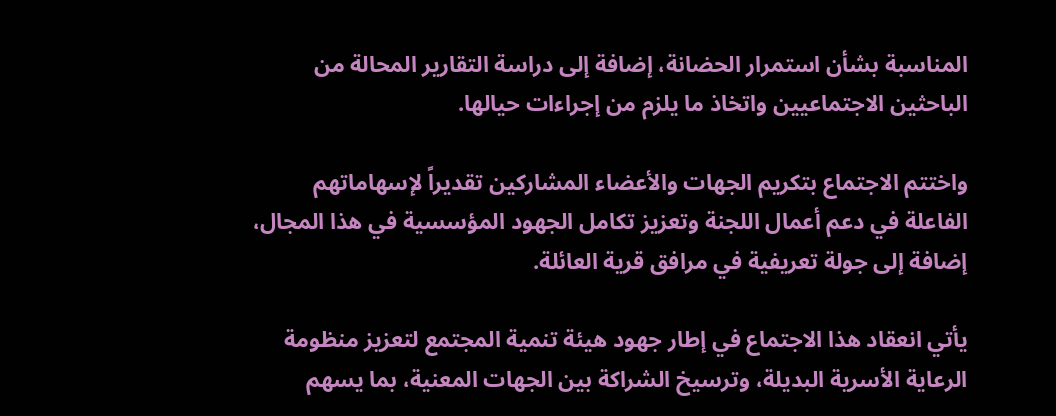المناسبة بشأن استمرار الحضانة، إضافة إلى دراسة التقارير المحالة من الباحثين الاجتماعيين واتخاذ ما يلزم من إجراءات حيالها.

واختتم الاجتماع بتكريم الجهات والأعضاء المشاركين تقديراً لإسهاماتهم الفاعلة في دعم أعمال اللجنة وتعزيز تكامل الجهود المؤسسية في هذا المجال، إضافة إلى جولة تعريفية في مرافق قرية العائلة.

يأتي انعقاد هذا الاجتماع في إطار جهود هيئة تنمية المجتمع لتعزيز منظومة الرعاية الأسرية البديلة، وترسيخ الشراكة بين الجهات المعنية، بما يسهم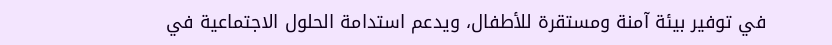في توفير بيئة آمنة ومستقرة للأطفال، ويدعم استدامة الحلول الاجتماعية في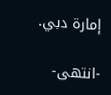إمارة دبي.

-انتهى-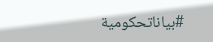#بياناتحكومية